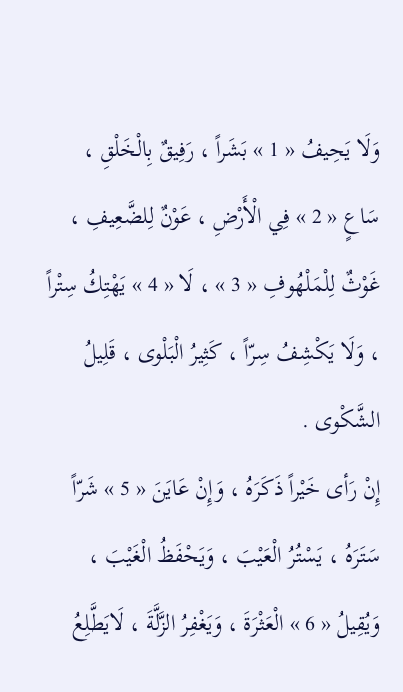وَلَا يَحِيفُ « 1 » بَشَراً ، رَفِيقٌ بِالْخَلْقِ ، سَاعٍ « 2 » فِي الْأَرْضِ ، عَوْنٌ لِلضَّعِيفِ ، غَوْثٌ لِلْمَلْهُوفِ « 3 » ، لَا « 4 » يَهْتِكُ سِتْراً ، وَلَا يَكْشِفُ سِرّاً ، كَثِيرُ الْبَلْوى ، قَلِيلُ الشَّكْوى .
إِنْ رَأى خَيْراً ذَكَرَهُ ، وَإِنْ عَايَنَ « 5 » شَرّاً سَتَرَهُ ، يَسْتُرُ الْعَيْبَ ، وَيَحْفَظُ الْغَيْبَ ، وَيُقِيلُ « 6 » الْعَثْرَةَ ، وَيَغْفِرُ الزَّلَّةَ ، لَايَطَّلِعُ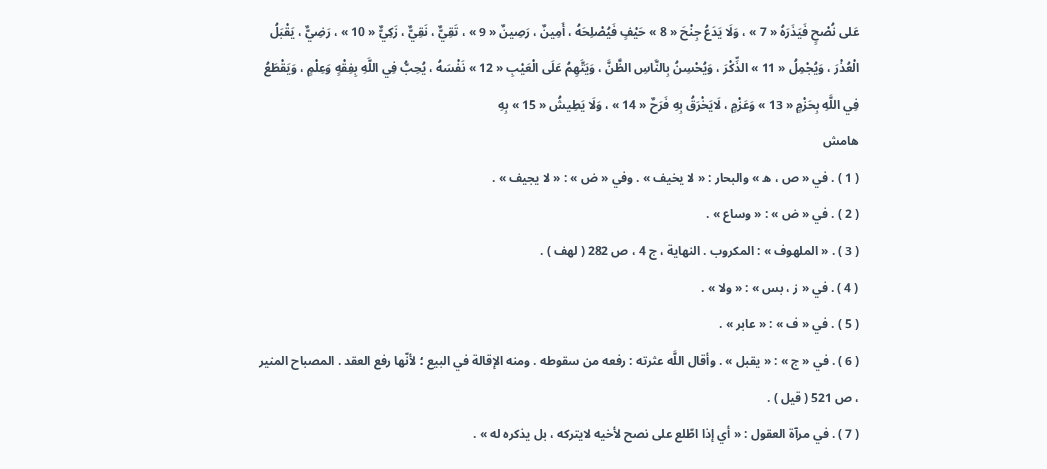عَلى نُصْحٍ فَيَذَرَهُ « 7 » ، وَلَا يَدَعُ جِنْحَ « 8 » حَيْفٍ فَيُصْلِحَهُ ، أَمِينٌ ، رَصِينٌ « 9 » ، تَقِيٌّ ، نَقِيٌّ ، زَكِيٌّ « 10 » ، رَضِيٌّ ، يَقْبَلُ الْعُذْرَ ، وَيُجْمِلُ « 11 » الذِّكْرَ ، وَيُحْسِنُ بِالنَّاسِ الظَّنَّ ، وَيَتَّهِمُ عَلَى الْعَيْبِ « 12 » نَفْسَهُ ، يُحِبُّ فِي اللَّهِ بِفِقْهٍ وَعِلْمٍ ، وَيَقْطَعُ فِي اللَّهِ بِحَزْمٍ « 13 » وَعَزْمٍ ، لَايَخْرَقُ بِهِ فَرَحٌ « 14 » ، وَلَا يَطِيشُ « 15 » بِهِ
هامش
( 1 ) . في « ص ، ه » والبحار : « لا يخيف » . وفي « ض » : « لا يجيف » .
( 2 ) . في « ض » : « وساع » .
( 3 ) . « الملهوف » : المكروب . النهاية ، ج 4 ، ص 282 ( لهف ) .
( 4 ) . في « ز ، بس » : « ولا » .
( 5 ) . في « ف » : « عابر » .
( 6 ) . في « ج » : « يقبل » . وأقال اللَّه عثرته : رفعه من سقوطه . ومنه الإقالة في البيع ؛ لأنّها رفع العقد . المصباح المنير ، ص 521 ( قيل ) .
( 7 ) . في مرآة العقول : « أي إذا اطّلع على نصح لأخيه لايتركه ، بل يذكره له » .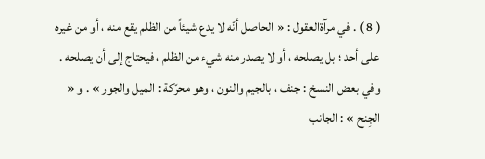( 8 ) . في مرآةالعقول : « الحاصل أنّه لا يدع شيئاً من الظلم يقع منه ، أو من غيره على أحد ؛ بل يصلحه ، أو لا يصدر منه شيء من الظلم ، فيحتاج إلى أن يصلحه . وفي بعض النسخ : جنف ، بالجيم والنون ، وهو محرّكة : الميل والجور » . و « الجِنح » : الجانب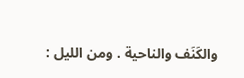والكَنَف والناحية . ومن الليل :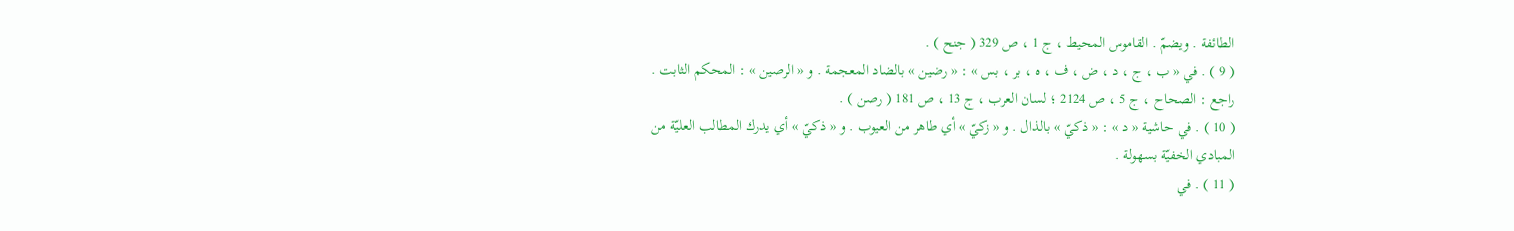الطائفة . ويضمّ . القاموس المحيط ، ج 1 ، ص 329 ( جنح ) .
( 9 ) . في « ب ، ج ، د ، ض ، ف ، ه ، بر ، بس » : « رضين » بالضاد المعجمة . و « الرصين » : المحكم الثابت . راجع : الصحاح ، ج 5 ، ص 2124 ؛ لسان العرب ، ج 13 ، ص 181 ( رصن ) .
( 10 ) . في حاشية « د » : « ذكيّ » بالذال . و « زكيّ » أي طاهر من العيوب . و « ذكيّ » أي يدرك المطالب العليّة من المبادي الخفيّة بسهولة .
( 11 ) . في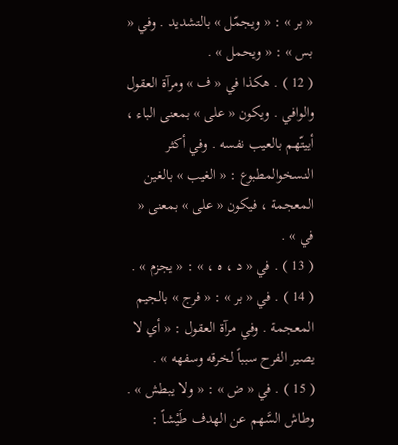« بر » : « ويجمّل » بالتشديد . وفي « بس » : « ويحمل » .
( 12 ) . هكذا في « ف » ومرآة العقول والوافي . ويكون « على » بمعنى الباء ، أييتّهم بالعيب نفسه . وفي أكثر النسخوالمطبوع : « الغيب » بالغين المعجمة ، فيكون « على » بمعنى « في » .
( 13 ) . في « د ، ه ، » : « يجزم » .
( 14 ) . في « بر » : « فرج » بالجيم المعجمة . وفي مرآة العقول : « أي لا يصير الفرح سبباً لخرقه وسفهه » .
( 15 ) . في « ض » : « ولا يبطش » . وطاش السَّهم عن الهدف طَيْشاً :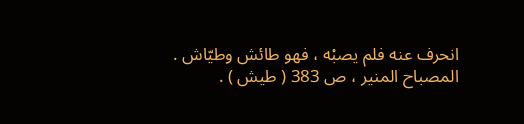انحرف عنه فلم يصبْه ، فهو طائش وطيّاش . المصباح المنير ، ص 383 ( طيش ) .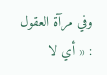وفي مرآة العقول : « أي لا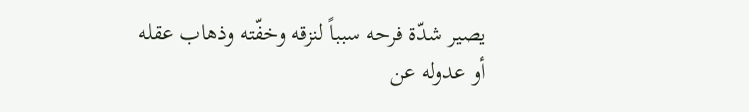يصير شدّة فرحه سبباً لنزقه وخفّته وذهاب عقله أو عدوله عن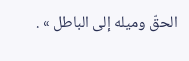الحقّ وميله إلى الباطل » .